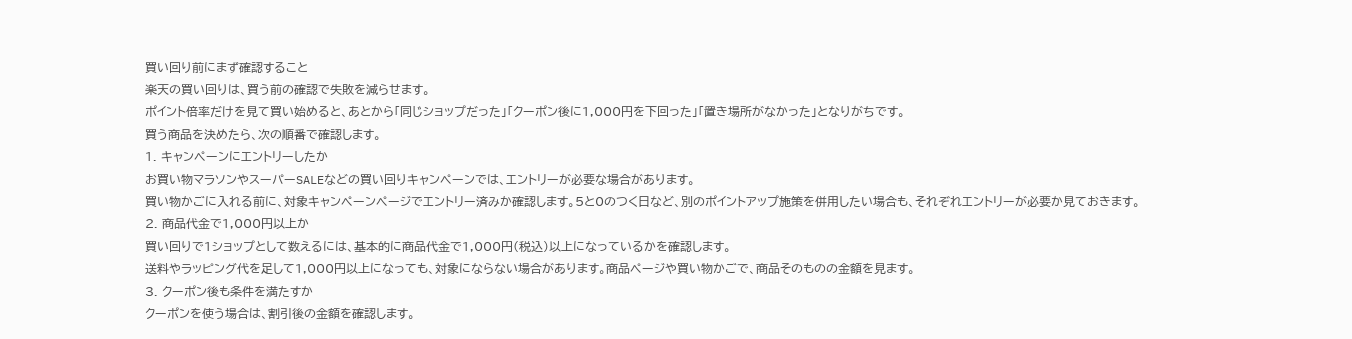買い回り前にまず確認すること
楽天の買い回りは、買う前の確認で失敗を減らせます。
ポイント倍率だけを見て買い始めると、あとから「同じショップだった」「クーポン後に1,000円を下回った」「置き場所がなかった」となりがちです。
買う商品を決めたら、次の順番で確認します。
1. キャンペーンにエントリーしたか
お買い物マラソンやスーパーSALEなどの買い回りキャンペーンでは、エントリーが必要な場合があります。
買い物かごに入れる前に、対象キャンペーンページでエントリー済みか確認します。5と0のつく日など、別のポイントアップ施策を併用したい場合も、それぞれエントリーが必要か見ておきます。
2. 商品代金で1,000円以上か
買い回りで1ショップとして数えるには、基本的に商品代金で1,000円(税込)以上になっているかを確認します。
送料やラッピング代を足して1,000円以上になっても、対象にならない場合があります。商品ページや買い物かごで、商品そのものの金額を見ます。
3. クーポン後も条件を満たすか
クーポンを使う場合は、割引後の金額を確認します。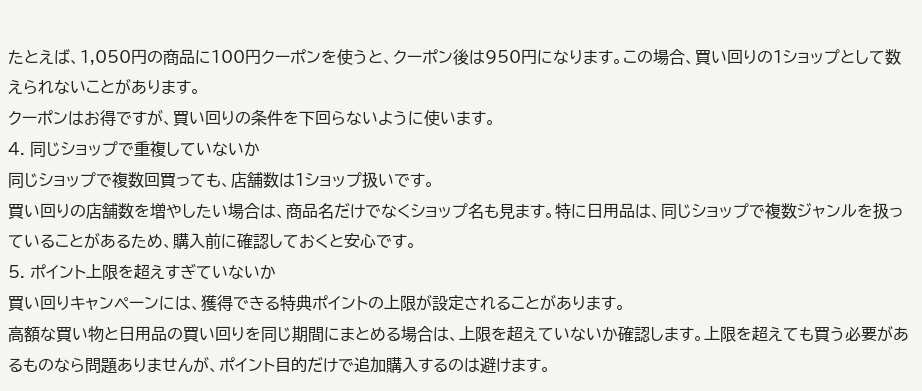たとえば、1,050円の商品に100円クーポンを使うと、クーポン後は950円になります。この場合、買い回りの1ショップとして数えられないことがあります。
クーポンはお得ですが、買い回りの条件を下回らないように使います。
4. 同じショップで重複していないか
同じショップで複数回買っても、店舗数は1ショップ扱いです。
買い回りの店舗数を増やしたい場合は、商品名だけでなくショップ名も見ます。特に日用品は、同じショップで複数ジャンルを扱っていることがあるため、購入前に確認しておくと安心です。
5. ポイント上限を超えすぎていないか
買い回りキャンペーンには、獲得できる特典ポイントの上限が設定されることがあります。
高額な買い物と日用品の買い回りを同じ期間にまとめる場合は、上限を超えていないか確認します。上限を超えても買う必要があるものなら問題ありませんが、ポイント目的だけで追加購入するのは避けます。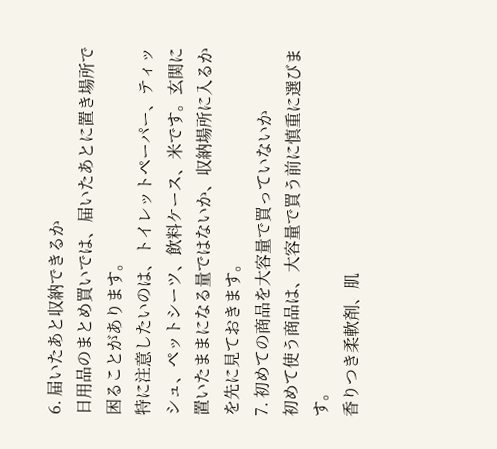6. 届いたあと収納できるか
日用品のまとめ買いでは、届いたあとに置き場所で困ることがあります。
特に注意したいのは、トイレットペーパー、ティッシュ、ペットシーツ、飲料ケース、米です。玄関に置いたままになる量ではないか、収納場所に入るかを先に見ておきます。
7. 初めての商品を大容量で買っていないか
初めて使う商品は、大容量で買う前に慎重に選びます。
香りつき柔軟剤、肌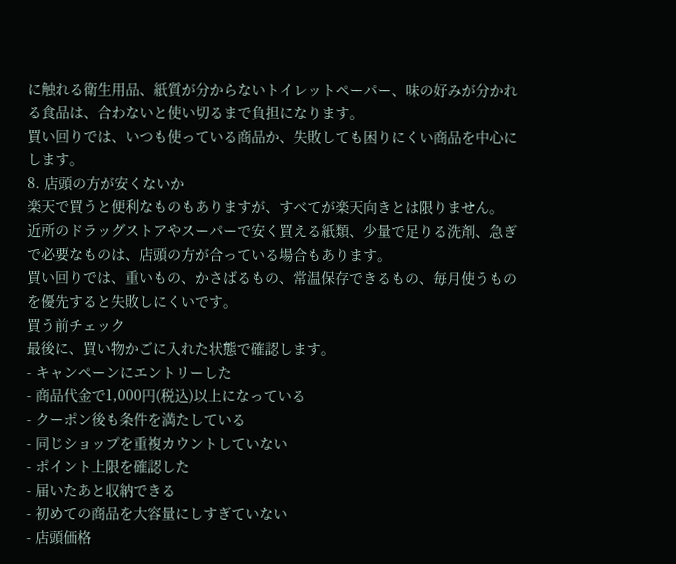に触れる衛生用品、紙質が分からないトイレットペーパー、味の好みが分かれる食品は、合わないと使い切るまで負担になります。
買い回りでは、いつも使っている商品か、失敗しても困りにくい商品を中心にします。
8. 店頭の方が安くないか
楽天で買うと便利なものもありますが、すべてが楽天向きとは限りません。
近所のドラッグストアやスーパーで安く買える紙類、少量で足りる洗剤、急ぎで必要なものは、店頭の方が合っている場合もあります。
買い回りでは、重いもの、かさばるもの、常温保存できるもの、毎月使うものを優先すると失敗しにくいです。
買う前チェック
最後に、買い物かごに入れた状態で確認します。
- キャンペーンにエントリーした
- 商品代金で1,000円(税込)以上になっている
- クーポン後も条件を満たしている
- 同じショップを重複カウントしていない
- ポイント上限を確認した
- 届いたあと収納できる
- 初めての商品を大容量にしすぎていない
- 店頭価格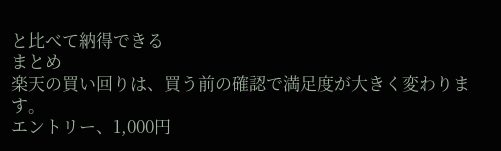と比べて納得できる
まとめ
楽天の買い回りは、買う前の確認で満足度が大きく変わります。
エントリー、1,000円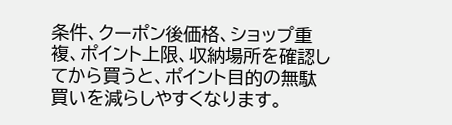条件、クーポン後価格、ショップ重複、ポイント上限、収納場所を確認してから買うと、ポイント目的の無駄買いを減らしやすくなります。